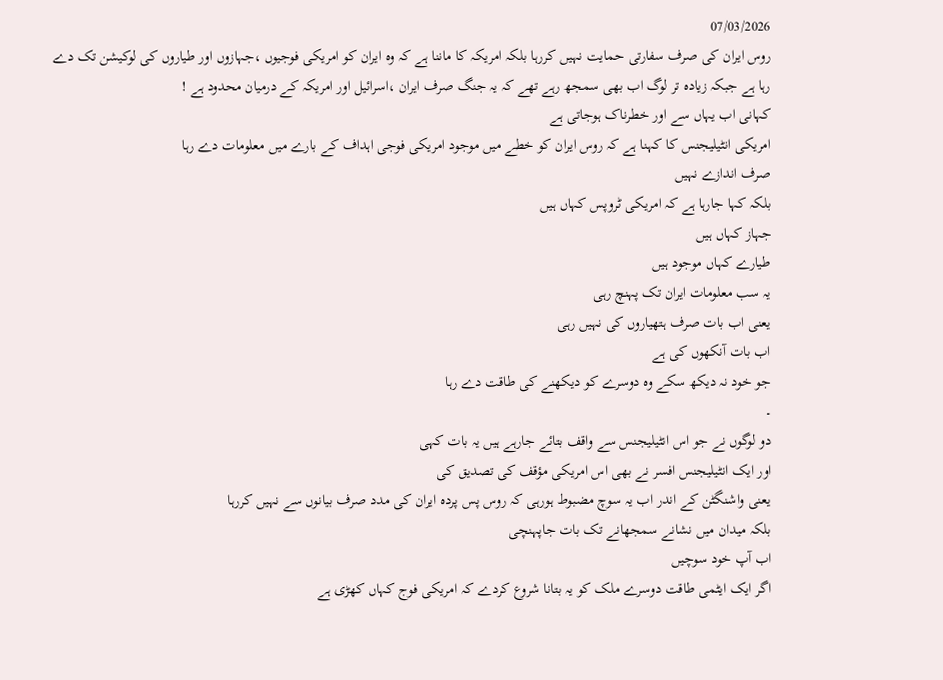07/03/2026
روس ایران کی صرف سفارتی حمایت نہیں کررہا بلکہ امریکہ کا ماننا ہے کہ وہ ایران کو امریکی فوجیوں ،جہازوں اور طیاروں کی لوکیشن تک دے رہا ہے جبکہ زیادہ تر لوگ اب بھی سمجھ رہے تھے کہ یہ جنگ صرف ایران ،اسرائیل اور امریکہ کے درمیان محدود ہے !
کہانی اب یہاں سے اور خطرناک ہوجاتی ہے
امریکی انٹیلیجنس کا کہنا ہے کہ روس ایران کو خطے میں موجود امریکی فوجی اہداف کے بارے میں معلومات دے رہا
صرف اندازے نہیں
بلکہ کہا جارہا ہے کہ امریکی ٹروپس کہاں ہیں
جہاز کہاں ہیں
طیارے کہاں موجود ہیں
یہ سب معلومات ایران تک پہنچ رہی
یعنی اب بات صرف ہتھیاروں کی نہیں رہی
اب بات آنکھوں کی ہے
جو خود نہ دیکھ سکے وہ دوسرے کو دیکھنے کی طاقت دے رہا
۔
دو لوگوں نے جو اس انٹیلیجنس سے واقف بتائے جارہے ہیں یہ بات کہی
اور ایک انٹیلیجنس افسر نے بھی اس امریکی مؤقف کی تصدیق کی
یعنی واشنگٹن کے اندر اب یہ سوچ مضبوط ہورہی کہ روس پس پردہ ایران کی مدد صرف بیانوں سے نہیں کررہا
بلکہ میدان میں نشانے سمجھانے تک بات جاپہنچی
اب آپ خود سوچیں
اگر ایک ایٹمی طاقت دوسرے ملک کو یہ بتانا شروع کردے کہ امریکی فوج کہاں کھڑی ہے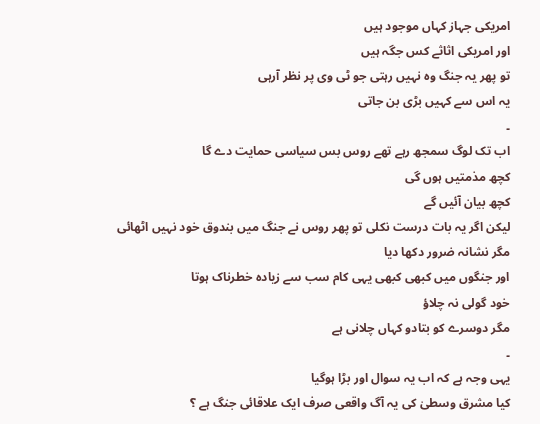امریکی جہاز کہاں موجود ہیں
اور امریکی اثاثے کس جگہ ہیں
تو پھر یہ جنگ وہ نہیں رہتی جو ٹی وی پر نظر آرہی
یہ اس سے کہیں بڑی بن جاتی
۔
اب تک لوگ سمجھ رہے تھے روس بس سیاسی حمایت دے گا
کچھ مذمتیں ہوں گی
کچھ بیان آئیں گے
لیکن اگر یہ بات درست نکلی تو پھر روس نے جنگ میں بندوق خود نہیں اٹھائی
مگر نشانہ ضرور دکھا دیا
اور جنگوں میں کبھی کبھی یہی کام سب سے زیادہ خطرناک ہوتا
خود گولی نہ چلاؤ
مگر دوسرے کو بتادو کہاں چلانی ہے
۔
یہی وجہ ہے کہ اب یہ سوال اور بڑا ہوگیا
کیا مشرق وسطیٰ کی یہ آگ واقعی صرف ایک علاقائی جنگ ہے ؟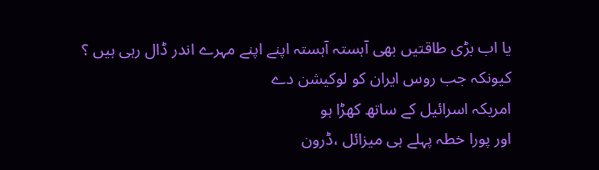یا اب بڑی طاقتیں بھی آہستہ آہستہ اپنے اپنے مہرے اندر ڈال رہی ہیں ؟
کیونکہ جب روس ایران کو لوکیشن دے
امریکہ اسرائیل کے ساتھ کھڑا ہو
اور پورا خطہ پہلے ہی میزائل ،ڈرون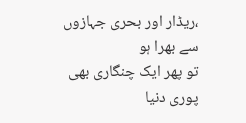،ریڈار اور بحری جہازوں سے بھرا ہو
تو پھر ایک چنگاری بھی پوری دنیا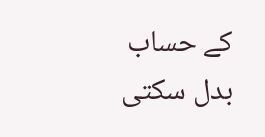کے حساب بدل سکتی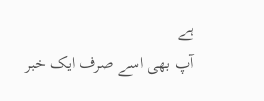ہے
آپ بھی اسے صرف ایک خبر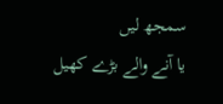سمجھ لیں
یا آنے والے بڑے کھیل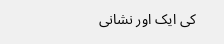کی ایک اور نشانی